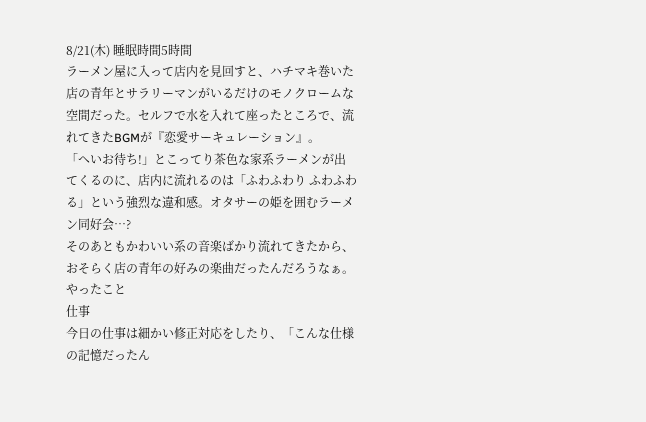8/21(木) 睡眠時間5時間
ラーメン屋に入って店内を見回すと、ハチマキ巻いた店の青年とサラリーマンがいるだけのモノクロームな空間だった。セルフで水を入れて座ったところで、流れてきたBGMが『恋愛サーキュレーション』。
「へいお待ち!」とこってり茶色な家系ラーメンが出てくるのに、店内に流れるのは「ふわふわり ふわふわる」という強烈な違和感。オタサーの姫を囲むラーメン同好会…?
そのあともかわいい系の音楽ばかり流れてきたから、おそらく店の青年の好みの楽曲だったんだろうなぁ。
やったこと
仕事
今日の仕事は細かい修正対応をしたり、「こんな仕様の記憶だったん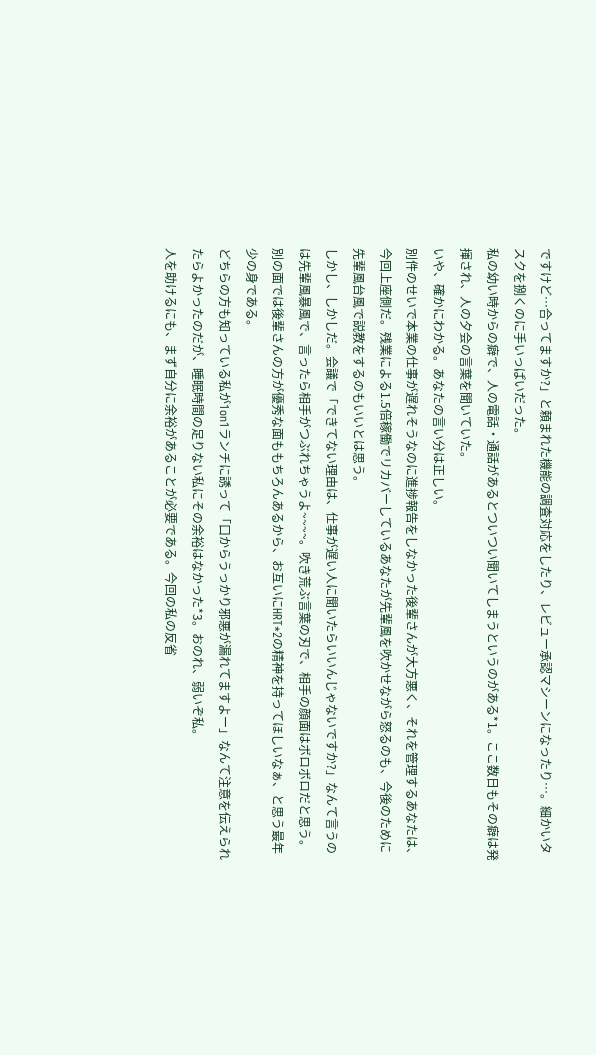ですけど…合ってますか?」と頼まれた機能の調査対応をしたり、レビュー承認マシーンになったり…。細かいタスクを捌くのに手いっぱいだった。
私の幼い時からの癖で、人の電話・通話があるとついつい聞いてしまうというのがある*1。ここ数日もその癖は発揮され、人の夕会の言葉を聞いていた。
いや、確かにわかる。あなたの言い分は正しい。
別件のせいで本業の仕事が遅れそうなのに進捗報告をしなかった後輩さんが大方悪く、それを管理するあなたは、今回上座側だ。残業による1.5倍稼働でリカバーしているあなたが先輩風を吹かせながら怒るのも、今後のために先輩風台風で説教をするのもいいとは思う。
しかし、しかしだ。会議で「できてない理由は、仕事が遅い人に聞いたらいいんじゃないですか?」なんて言うのは先輩風暴風で、言ったら相手がつぶれちゃうよ~~~~。吹き荒ぶ言葉の刃で、相手の顔面はボロボロだと思う。別の面では後輩さんの方が優秀な面ももちろんあるから、お互いにHRT*2の精神を持ってほしいなぁ、と思う最年少の身である。
どちらの方も知っている私が1on1ランチに誘って「口からうっかり邪悪が漏れてますよー」なんて注意を伝えられたらよかったのだが、睡眠時間の足りない私にその余裕はなかった*3。おのれ、弱いぞ私。
人を助けるにも、まず自分に余裕があることが必要である。今回の私の反省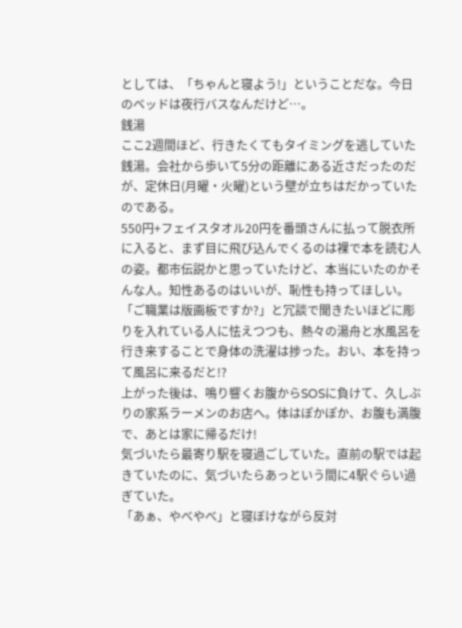としては、「ちゃんと寝よう!」ということだな。今日のベッドは夜行バスなんだけど…。
銭湯
ここ2週間ほど、行きたくてもタイミングを逃していた銭湯。会社から歩いて5分の距離にある近さだったのだが、定休日(月曜・火曜)という壁が立ちはだかっていたのである。
550円+フェイスタオル20円を番頭さんに払って脱衣所に入ると、まず目に飛び込んでくるのは裸で本を読む人の姿。都市伝説かと思っていたけど、本当にいたのかそんな人。知性あるのはいいが、恥性も持ってほしい。
「ご職業は版画板ですか?」と冗談で聞きたいほどに彫りを入れている人に怯えつつも、熱々の湯舟と水風呂を行き来することで身体の洗濯は捗った。おい、本を持って風呂に来るだと!?
上がった後は、鳴り響くお腹からSOSに負けて、久しぶりの家系ラーメンのお店へ。体はぽかぽか、お腹も満腹で、あとは家に帰るだけ!
気づいたら最寄り駅を寝過ごしていた。直前の駅では起きていたのに、気づいたらあっという間に4駅ぐらい過ぎていた。
「あぁ、やべやべ」と寝ぼけながら反対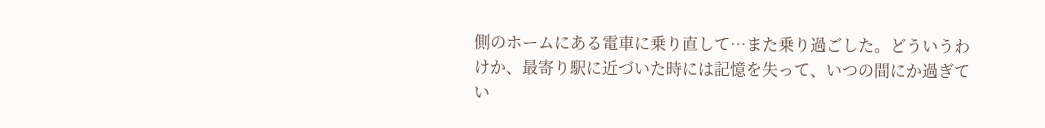側のホームにある電車に乗り直して…また乗り過ごした。どういうわけか、最寄り駅に近づいた時には記憶を失って、いつの間にか過ぎてい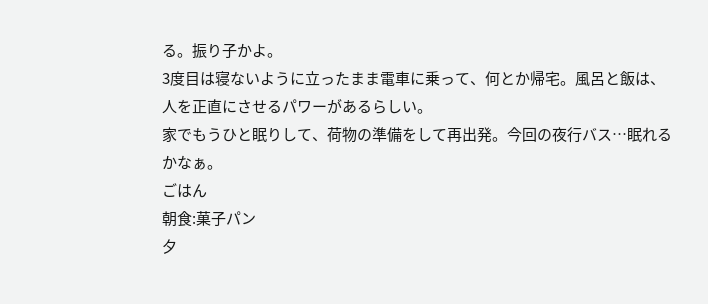る。振り子かよ。
3度目は寝ないように立ったまま電車に乗って、何とか帰宅。風呂と飯は、人を正直にさせるパワーがあるらしい。
家でもうひと眠りして、荷物の準備をして再出発。今回の夜行バス…眠れるかなぁ。
ごはん
朝食:菓子パン
夕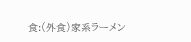食:(外食)家系ラーメン